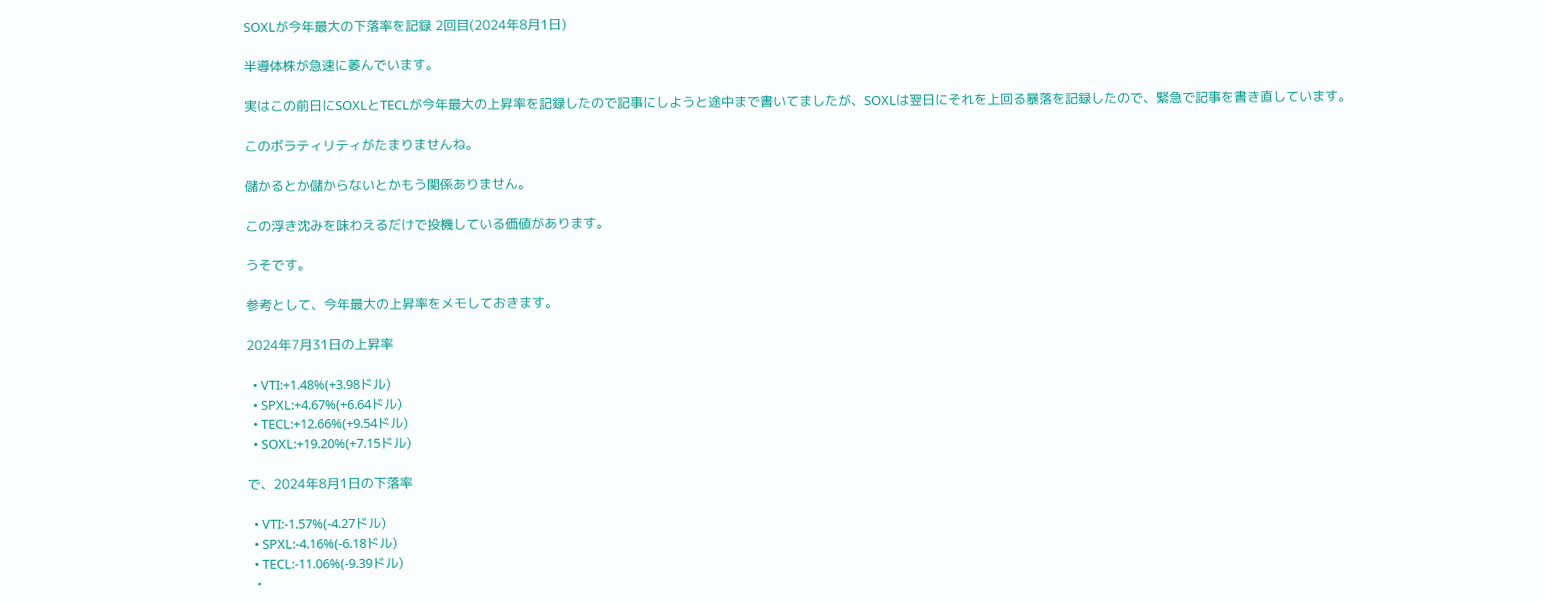SOXLが今年最大の下落率を記録 2回目(2024年8月1日)

半導体株が急速に萎んでいます。

実はこの前日にSOXLとTECLが今年最大の上昇率を記録したので記事にしようと途中まで書いてましたが、SOXLは翌日にそれを上回る暴落を記録したので、緊急で記事を書き直しています。

このボラティリティがたまりませんね。

儲かるとか儲からないとかもう関係ありません。

この浮き沈みを味わえるだけで投機している価値があります。

うそです。

参考として、今年最大の上昇率をメモしておきます。

2024年7月31日の上昇率

  • VTI:+1.48%(+3.98ドル)
  • SPXL:+4.67%(+6.64ドル)
  • TECL:+12.66%(+9.54ドル)
  • SOXL:+19.20%(+7.15ドル)

で、2024年8月1日の下落率

  • VTI:-1.57%(-4.27ドル)
  • SPXL:-4.16%(-6.18ドル)
  • TECL:-11.06%(-9.39ドル)
  •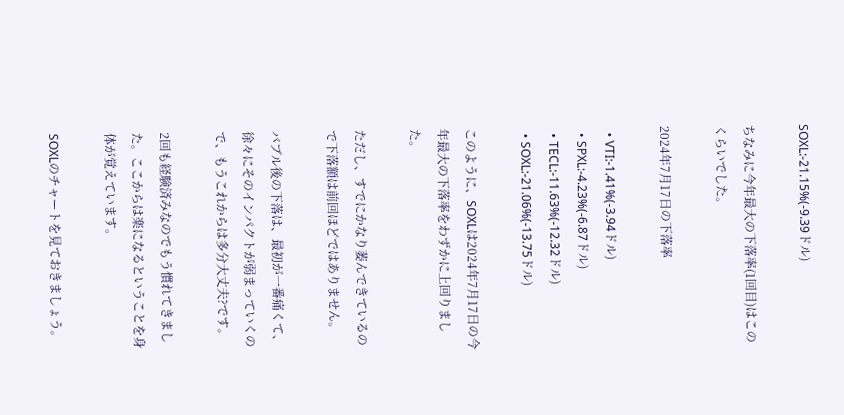SOXL:-21.15%(-9.39ドル)

ちなみに今年最大の下落率(1回目)はこのくらいでした。

2024年7月17日の下落率

  • VTI:-1.41%(‐3.94ドル)
  • SPXL:-4.23%(-6.87ドル)
  • TECL:-11.63%(-12.32ドル)
  • SOXL:-21.06%(-13.75ドル)

このように、SOXLは2024年7月17日の今年最大の下落率をわずかに上回りました。

ただし、すでにかなり萎んできているので下落額は前回ほどではありません。

バブル後の下落は、最初が一番痛くて、徐々にそのインパクトが弱まっていくので、もうこれからは多分大丈夫?です。

2回も経験済みなのでもう慣れてきました。ここからは楽になるということを身体が覚えています。

SOXLのチャートを見ておきましょう。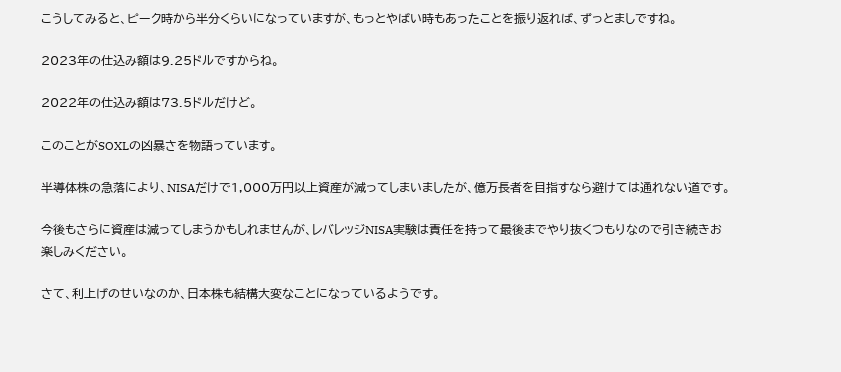こうしてみると、ピーク時から半分くらいになっていますが、もっとやばい時もあったことを振り返れば、ずっとましですね。

2023年の仕込み額は9.25ドルですからね。

2022年の仕込み額は73.5ドルだけど。

このことがSOXLの凶暴さを物語っています。

半導体株の急落により、NISAだけで1,000万円以上資産が減ってしまいましたが、億万長者を目指すなら避けては通れない道です。

今後もさらに資産は減ってしまうかもしれませんが、レバレッジNISA実験は責任を持って最後までやり抜くつもりなので引き続きお楽しみください。

さて、利上げのせいなのか、日本株も結構大変なことになっているようです。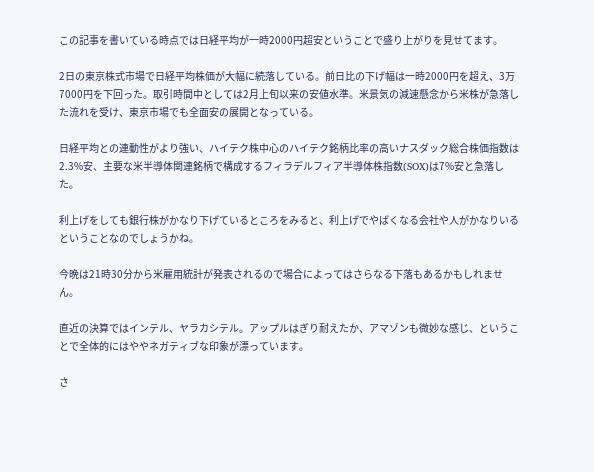この記事を書いている時点では日経平均が一時2000円超安ということで盛り上がりを見せてます。

2日の東京株式市場で日経平均株価が大幅に続落している。前日比の下げ幅は一時2000円を超え、3万7000円を下回った。取引時間中としては2月上旬以来の安値水準。米景気の減速懸念から米株が急落した流れを受け、東京市場でも全面安の展開となっている。

日経平均との連動性がより強い、ハイテク株中心のハイテク銘柄比率の高いナスダック総合株価指数は2.3%安、主要な米半導体関連銘柄で構成するフィラデルフィア半導体株指数(SOX)は7%安と急落した。

利上げをしても銀行株がかなり下げているところをみると、利上げでやばくなる会社や人がかなりいるということなのでしょうかね。

今晩は21時30分から米雇用統計が発表されるので場合によってはさらなる下落もあるかもしれません。

直近の決算ではインテル、ヤラカシテル。アップルはぎり耐えたか、アマゾンも微妙な感じ、ということで全体的にはややネガティブな印象が漂っています。

さ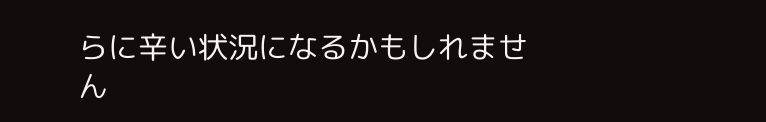らに辛い状況になるかもしれません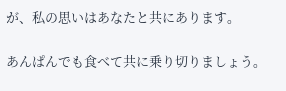が、私の思いはあなたと共にあります。

あんぱんでも食べて共に乗り切りましょう。